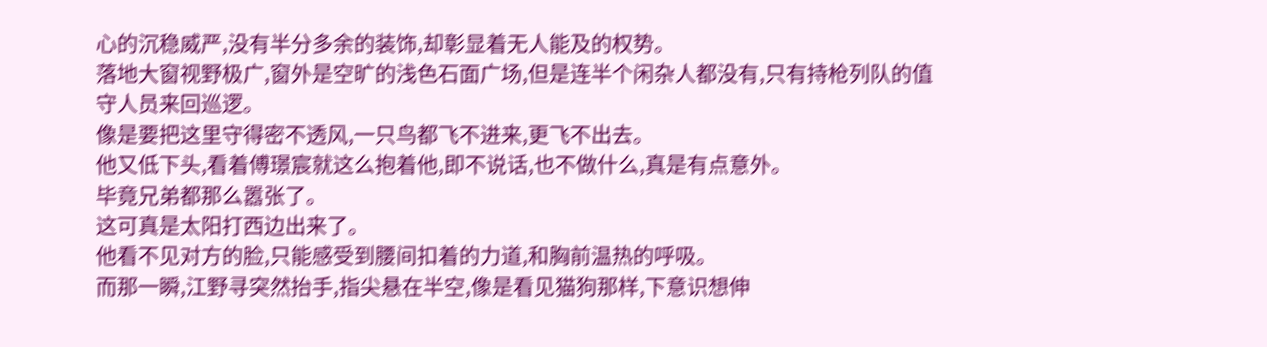心的沉稳威严,没有半分多余的装饰,却彰显着无人能及的权势。
落地大窗视野极广,窗外是空旷的浅色石面广场,但是连半个闲杂人都没有,只有持枪列队的值守人员来回巡逻。
像是要把这里守得密不透风,一只鸟都飞不进来,更飞不出去。
他又低下头,看着傅璟宸就这么抱着他,即不说话,也不做什么,真是有点意外。
毕竟兄弟都那么嚣张了。
这可真是太阳打西边出来了。
他看不见对方的脸,只能感受到腰间扣着的力道,和胸前温热的呼吸。
而那一瞬,江野寻突然抬手,指尖悬在半空,像是看见猫狗那样,下意识想伸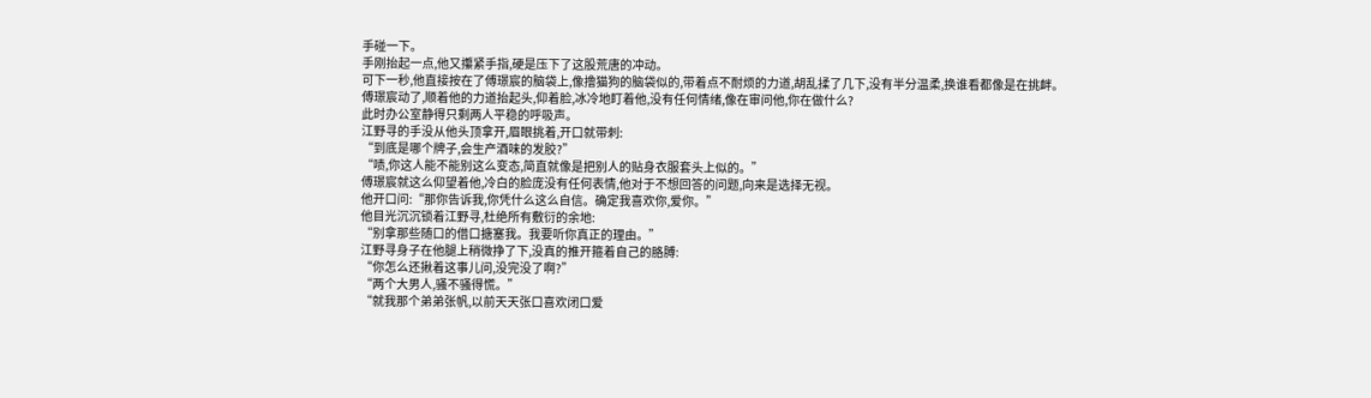手碰一下。
手刚抬起一点,他又攥紧手指,硬是压下了这股荒唐的冲动。
可下一秒,他直接按在了傅璟宸的脑袋上,像撸猫狗的脑袋似的,带着点不耐烦的力道,胡乱揉了几下,没有半分温柔,换谁看都像是在挑衅。
傅璟宸动了,顺着他的力道抬起头,仰着脸,冰冷地盯着他,没有任何情绪,像在审问他,你在做什么?
此时办公室静得只剩两人平稳的呼吸声。
江野寻的手没从他头顶拿开,眉眼挑着,开口就带刺:
“到底是哪个牌子,会生产酒味的发胶?”
“啧,你这人能不能别这么变态,简直就像是把别人的贴身衣服套头上似的。”
傅璟宸就这么仰望着他,冷白的脸庞没有任何表情,他对于不想回答的问题,向来是选择无视。
他开口问:“那你告诉我,你凭什么这么自信。确定我喜欢你,爱你。”
他目光沉沉锁着江野寻,杜绝所有敷衍的余地:
“别拿那些随口的借口搪塞我。我要听你真正的理由。”
江野寻身子在他腿上稍微挣了下,没真的推开箍着自己的胳膊:
“你怎么还揪着这事儿问,没完没了啊?”
“两个大男人,骚不骚得慌。”
“就我那个弟弟张帆,以前天天张口喜欢闭口爱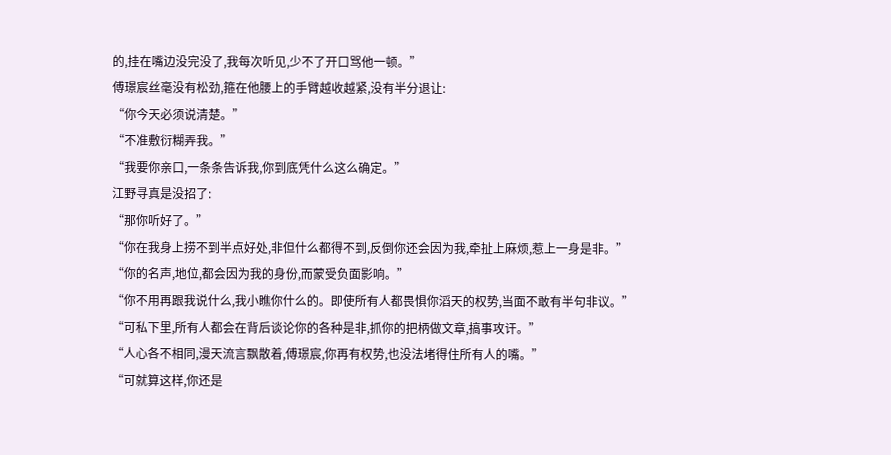的,挂在嘴边没完没了,我每次听见,少不了开口骂他一顿。”
傅璟宸丝毫没有松劲,箍在他腰上的手臂越收越紧,没有半分退让:
“你今天必须说清楚。”
“不准敷衍糊弄我。”
“我要你亲口,一条条告诉我,你到底凭什么这么确定。”
江野寻真是没招了:
“那你听好了。”
“你在我身上捞不到半点好处,非但什么都得不到,反倒你还会因为我,牵扯上麻烦,惹上一身是非。”
“你的名声,地位,都会因为我的身份,而蒙受负面影响。”
“你不用再跟我说什么,我小瞧你什么的。即使所有人都畏惧你滔天的权势,当面不敢有半句非议。”
“可私下里,所有人都会在背后谈论你的各种是非,抓你的把柄做文章,搞事攻讦。”
“人心各不相同,漫天流言飘散着,傅璟宸,你再有权势,也没法堵得住所有人的嘴。”
“可就算这样,你还是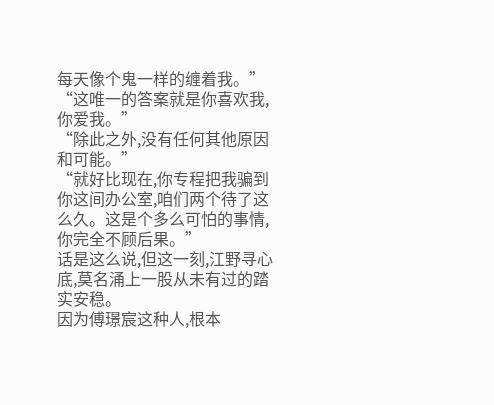每天像个鬼一样的缠着我。”
“这唯一的答案就是你喜欢我,你爱我。”
“除此之外,没有任何其他原因和可能。”
“就好比现在,你专程把我骗到你这间办公室,咱们两个待了这么久。这是个多么可怕的事情,你完全不顾后果。”
话是这么说,但这一刻,江野寻心底,莫名涌上一股从未有过的踏实安稳。
因为傅璟宸这种人,根本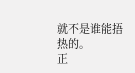就不是谁能捂热的。
正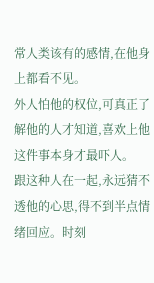常人类该有的感情,在他身上都看不见。
外人怕他的权位,可真正了解他的人才知道,喜欢上他这件事本身才最吓人。
跟这种人在一起,永远猜不透他的心思,得不到半点情绪回应。时刻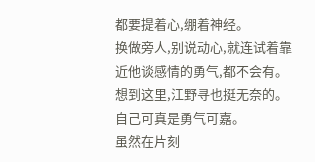都要提着心,绷着神经。
换做旁人,别说动心,就连试着靠近他谈感情的勇气,都不会有。
想到这里,江野寻也挺无奈的。
自己可真是勇气可嘉。
虽然在片刻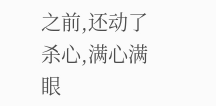之前,还动了杀心,满心满眼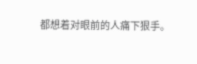都想着对眼前的人痛下狠手。